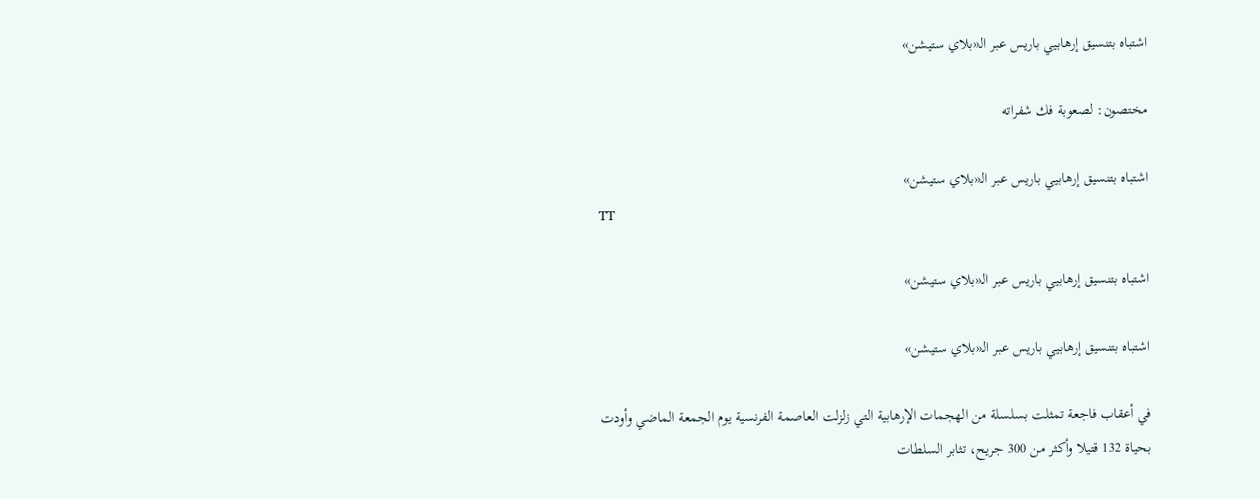اشتباه بتنسيق إرهابيي باريس عبر الـ«بلاي ستيشن»

مختصون: لصعوبة فك شفراته

اشتباه بتنسيق إرهابيي باريس عبر الـ«بلاي ستيشن»
TT

اشتباه بتنسيق إرهابيي باريس عبر الـ«بلاي ستيشن»

اشتباه بتنسيق إرهابيي باريس عبر الـ«بلاي ستيشن»

في أعقاب فاجعة تمثلت بسلسلة من الهجمات الإرهابية التي زلزلت العاصمة الفرنسية يوم الجمعة الماضي وأودت بحياة 132 قتيلا وأكثر من 300 جريح، تثابر السلطات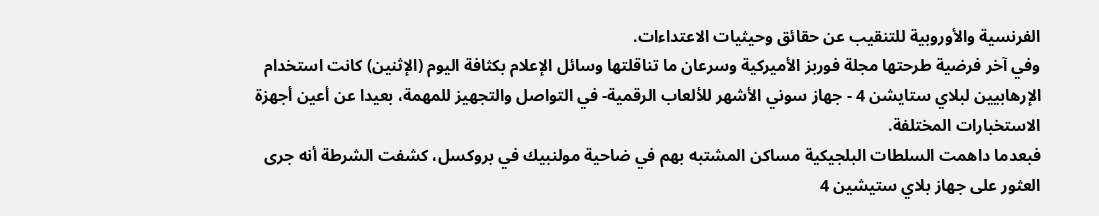الفرنسية والأوروبية للتنقيب عن حقائق وحيثيات الاعتداءات.
وفي آخر فرضية طرحتها مجلة فوربز الأميركية وسرعان ما تناقلتها وسائل الإعلام بكثافة اليوم (الإثنين) كانت استخدام الإرهابيين لبلاي ستايشن 4 - جهاز سوني الأشهر للألعاب الرقمية- في التواصل والتجهيز للمهمة، بعيدا عن أعين أجهزة الاستخبارات المختلفة.
فبعدما داهمت السلطات البلجيكية مساكن المشتبه بهم في ضاحية مولنبيك في بروكسل، كشفت الشرطة أنه جرى العثور على جهاز بلاي ستيشين 4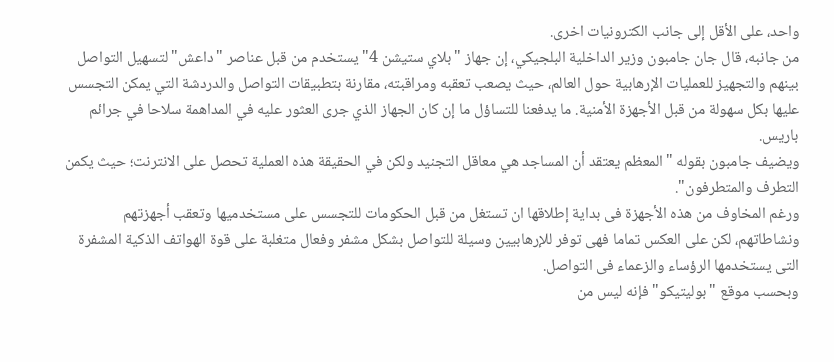واحد، على الأقل إلى جانب الكترونيات اخرى.
من جانبه، قال جان جامبون وزير الداخلية البلجيكي، إن جهاز "بلاي ستيشن 4" يستخدم من قبل عناصر "داعش" لتسهيل التواصل بينهم والتجهيز للعمليات الإرهابية حول العالم، حيث يصعب تعقبه ومراقبته، مقارنة بتطبيقات التواصل والدردشة التي يمكن التجسس عليها بكل سهولة من قبل الأجهزة الأمنية. ما يدفعنا للتساؤل ما إن كان الجهاز الذي جرى العثور عليه في المداهمة سلاحا في جرائم باريس.
ويضيف جامبون بقوله "المعظم يعتقد أن المساجد هي معاقل التجنيد ولكن في الحقيقة هذه العملية تحصل على الانترنت؛ حيث يكمن التطرف والمتطرفون".
ورغم المخاوف من هذه الأجهزة فى بداية إطلاقها ان تستغل من قبل الحكومات للتجسس على مستخدميها وتعقب أجهزتهم ونشاطاتهم، لكن على العكس تماما فهى توفر للإرهابيين وسيلة للتواصل بشكل مشفر وفعال متغلبة على قوة الهواتف الذكية المشفرة التى يستخدمها الرؤساء والزعماء فى التواصل.
وبحسب موقع "بوليتيكو" فإنه ليس من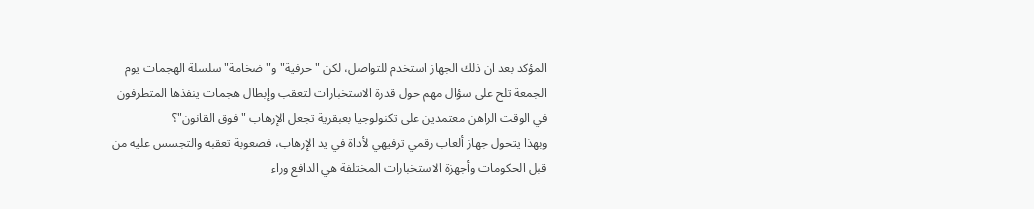المؤكد بعد ان ذلك الجهاز استخدم للتواصل، لكن "حرفية" و"ضخامة" سلسلة الهجمات يوم الجمعة تلح على سؤال مهم حول قدرة الاستخبارات لتعقب وإبطال هجمات ينفذها المتطرفون في الوقت الراهن معتمدين على تكنولوجيا بعبقرية تجعل الإرهاب "فوق القانون"؟
وبهذا يتحول جهاز ألعاب رقمي ترفيهي لأداة في يد الإرهاب، فصعوبة تعقبه والتجسس عليه من قبل الحكومات وأجهزة الاستخبارات المختلفة هي الدافع وراء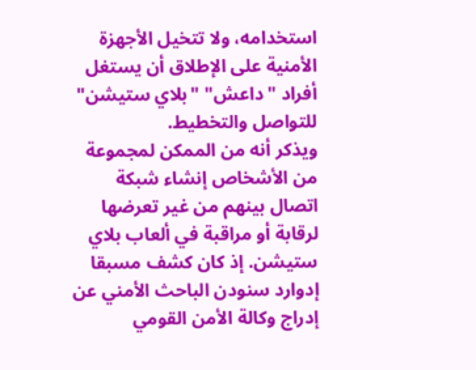استخدامه، ولا تتخيل الأجهزة الأمنية على الإطلاق أن يستغل أفراد "داعش" "بلاي ستيشن" للتواصل والتخطيط.
ويذكر أنه من الممكن لمجموعة من الأشخاص إنشاء شبكة اتصال بينهم من غير تعرضها لرقابة أو مراقبة في ألعاب بلاي ستيشن. إذ كان كشف مسبقا إدوارد سنودن الباحث الأمني عن إدراج وكالة الأمن القومي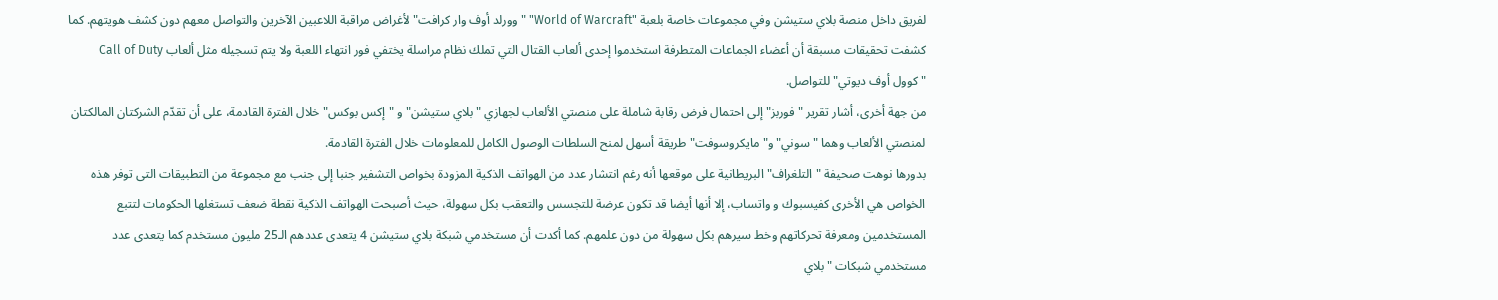لفريق داخل منصة بلاي ستيشن وفي مجموعات خاصة بلعبة "World of Warcraft" "وورلد أوف وار كرافت" لأغراض مراقبة اللاعبين الآخرين والتواصل معهم دون كشف هويتهم. كما كشفت تحقيقات مسبقة أن أعضاء الجماعات المتطرفة استخدموا إحدى ألعاب القتال التي تملك نظام مراسلة يختفي فور انتهاء اللعبة ولا يتم تسجيله مثل ألعاب Call of Duty "كوول أوف ديوتي" للتواصل.
من جهة أخرى، أشار تقرير "فوربز" إلى احتمال فرض رقابة شاملة على منصتي الألعاب لجهازي "بلاي ستيشن" و "إكس بوكس" خلال الفترة القادمة، على أن تقدّم الشركتان المالكتان لمنصتي الألعاب وهما "سوني" و"مايكروسوفت" طريقة أسهل لمنح السلطات الوصول الكامل للمعلومات خلال الفترة القادمة.
بدورها نوهت صحيفة "التلغراف" البريطانية على موقعها أنه رغم انتشار عدد من الهواتف الذكية المزودة بخواص التشفير جنبا إلى جنب مع مجموعة من التطبيقات التى توفر هذه الخواص هي الأخرى كفيسبوك و واتساب، إلا أنها أيضا قد تكون عرضة للتجسس والتعقب بكل سهولة، حيث أصبحت الهواتف الذكية نقطة ضعف تستغلها الحكومات لتتبع المستخدمين ومعرفة تحركاتهم وخط سيرهم بكل سهولة من دون علمهم. كما أكدت أن مستخدمي شبكة بلاي ستيشن 4 يتعدى عددهم الـ25 مليون مستخدم كما يتعدى عدد مستخدمي شبكات "بلاي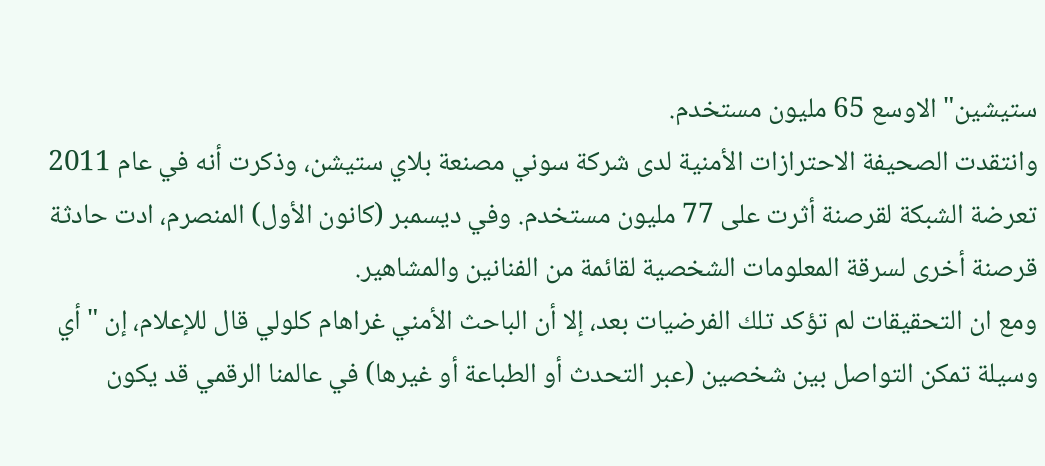ستيشين" الاوسع 65 مليون مستخدم.
وانتقدت الصحيفة الاحترازات الأمنية لدى شركة سوني مصنعة بلاي ستيشن، وذكرت أنه في عام 2011 تعرضة الشبكة لقرصنة أثرت على 77 مليون مستخدم. وفي ديسمبر (كانون الأول) المنصرم، ادت حادثة قرصنة أخرى لسرقة المعلومات الشخصية لقائمة من الفنانين والمشاهير.
ومع ان التحقيقات لم تؤكد تلك الفرضيات بعد، إلا أن الباحث الأمني غراهام كلولي قال للإعلام، إن "أي وسيلة تمكن التواصل بين شخصين (عبر التحدث أو الطباعة أو غيرها) في عالمنا الرقمي قد يكون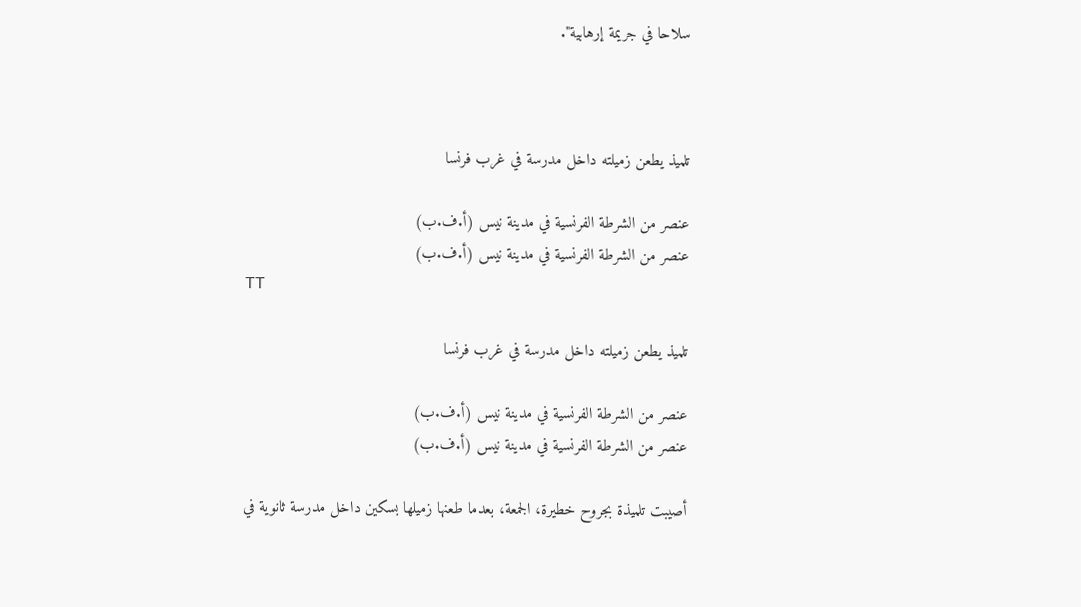سلاحا في جريمة إرهابية".



تلميذ يطعن زميلته داخل مدرسة في غرب فرنسا

عنصر من الشرطة الفرنسية في مدينة نيس (أ.ف.ب)
عنصر من الشرطة الفرنسية في مدينة نيس (أ.ف.ب)
TT

تلميذ يطعن زميلته داخل مدرسة في غرب فرنسا

عنصر من الشرطة الفرنسية في مدينة نيس (أ.ف.ب)
عنصر من الشرطة الفرنسية في مدينة نيس (أ.ف.ب)

أصيبت تلميذة بجروح خطيرة، الجمعة، بعدما طعنها زميلها بسكين داخل مدرسة ثانوية في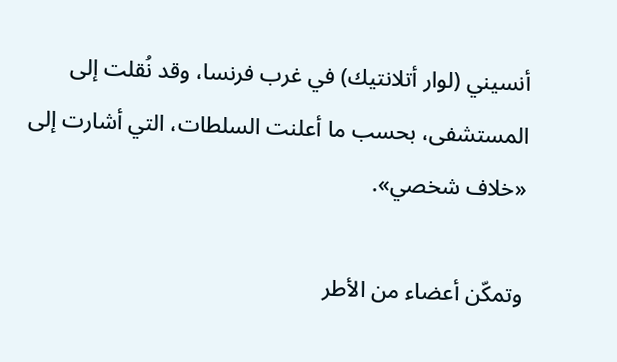أنسيني (لوار أتلانتيك) في غرب فرنسا، وقد نُقلت إلى المستشفى، بحسب ما أعلنت السلطات، التي أشارت إلى «خلاف شخصي».

وتمكّن أعضاء من الأطر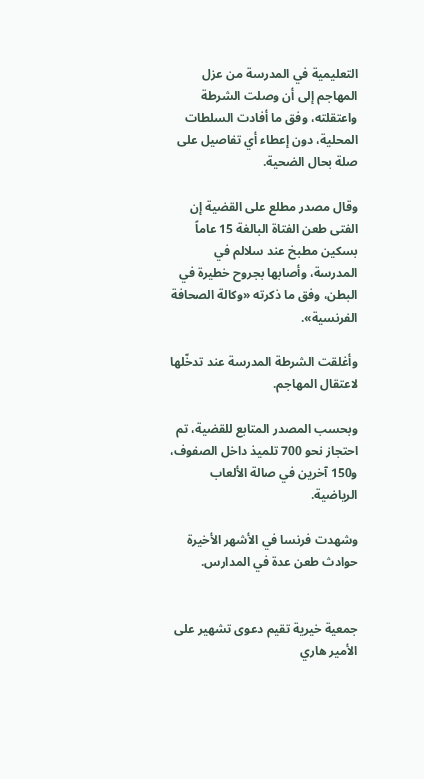التعليمية في المدرسة من عزل المهاجم إلى أن وصلت الشرطة واعتقلته، وفق ما أفادت السلطات المحلية، دون إعطاء أي تفاصيل على صلة بحال الضحية.

وقال مصدر مطلع على القضية إن الفتى طعن الفتاة البالغة 15 عاماً بسكين مطبخ عند سلالم في المدرسة، وأصابها بجروح خطيرة في البطن، وفق ما ذكرته «وكالة الصحافة الفرنسية».

وأغلقت الشرطة المدرسة عند تدخّلها لاعتقال المهاجم.

وبحسب المصدر المتابع للقضية، تم احتجاز نحو 700 تلميذ داخل الصفوف، و150 آخرين في صالة الألعاب الرياضية.

وشهدت فرنسا في الأشهر الأخيرة حوادث طعن عدة في المدارس.


جمعية خيرية تقيم دعوى تشهير على الأمير هاري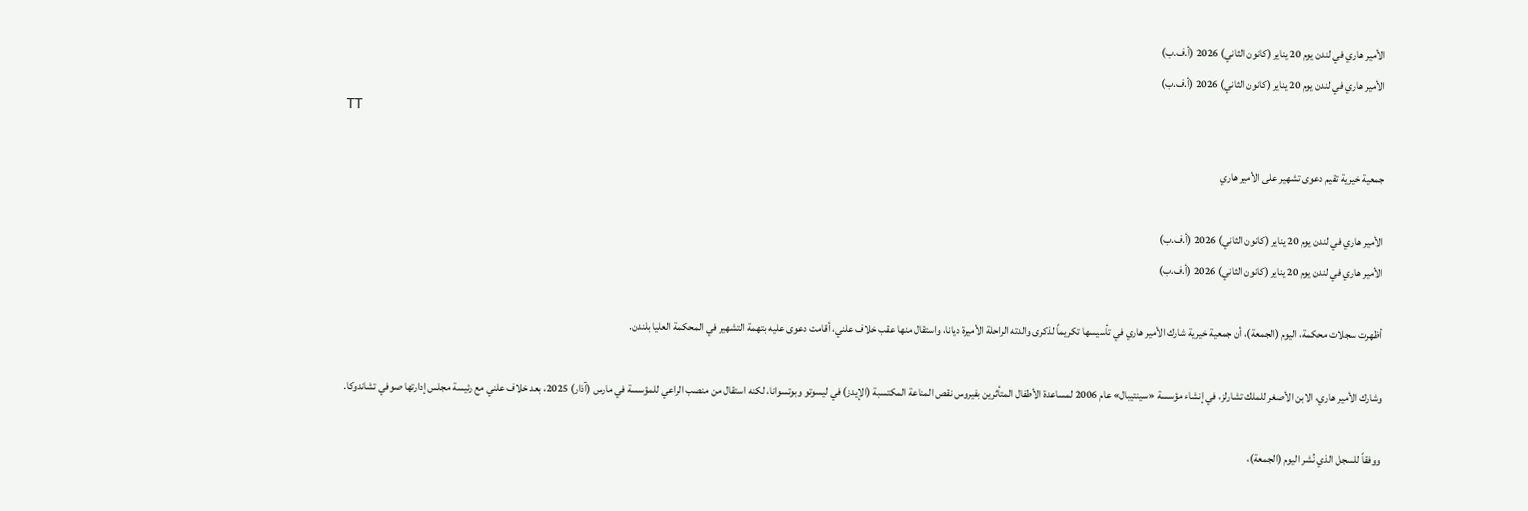الأمير هاري في لندن يوم 20 يناير (كانون الثاني) 2026 (أ.ف.ب)
الأمير هاري في لندن يوم 20 يناير (كانون الثاني) 2026 (أ.ف.ب)
TT

جمعية خيرية تقيم دعوى تشهير على الأمير هاري

الأمير هاري في لندن يوم 20 يناير (كانون الثاني) 2026 (أ.ف.ب)
الأمير هاري في لندن يوم 20 يناير (كانون الثاني) 2026 (أ.ف.ب)

أظهرت ‌سجلات محكمة، اليوم (الجمعة)، أن جمعية خيرية شارك الأمير هاري في تأسيسها تكريماً لذكرى والدته الراحلة الأميرة ديانا، واستقال منها عقب خلاف علني، أقامت دعوى عليه بتهمة التشهير في المحكمة العليا بلندن.

وشارك الأمير هاري، الابن الأصغر للملك تشارلز، في إنشاء مؤسسة «سينتيبال» عام 2006 لمساعدة الأطفال المتأثرين بفيروس نقص المناعة المكتسبة (الإيدز) في ‌ليسوتو وبوتسوانا، ‌لكنه استقال من منصب الراعي ‌للمؤسسة في مارس (آذار) 2025، بعد خلاف علني مع رئيسة مجلس إدارتها صوفي تشاندوكا.

ووفقاً للسجل الذي نُشر اليوم (الجمعة)،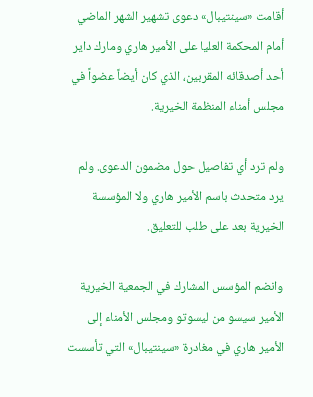أقامت «سينتيبال» دعوى تشهير الشهر الماضي أمام المحكمة العليا على الأمير هاري ومارك داير أحد أصدقائه المقربين، الذي كان أيضاً عضواً في مجلس أمناء ‌المنظمة الخيرية.

ولم ترد أي ‌تفاصيل حول مضمون الدعوى. ولم يرد متحدث ‌باسم الأمير هاري ولا المؤسسة الخيرية بعد ‌على طلب للتعليق.

وانضم المؤسس المشارك في الجمعية الخيرية الأمير سيسو من ليسوتو ومجلس الأمناء إلى الأمير هاري في مغادرة «سينتيبال» التي تأسست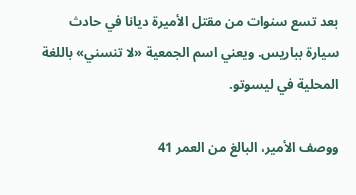بعد ‌تسع سنوات من مقتل الأميرة ديانا في حادث سيارة بباريس. ويعني اسم الجمعية «لا تنسني» باللغة المحلية في ليسوتو.

ووصف الأمير، البالغ من العمر 41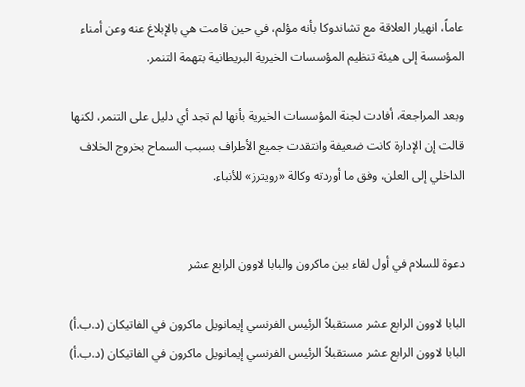عاماً، انهيار العلاقة مع تشاندوكا بأنه مؤلم، في حين قامت هي بالإبلاغ عنه وعن أمناء المؤسسة إلى هيئة تنظيم المؤسسات الخيرية البريطانية بتهمة التنمر.

وبعد المراجعة، أفادت لجنة المؤسسات الخيرية بأنها لم تجد أي دليل على التنمر، لكنها قالت إن الإدارة كانت ضعيفة وانتقدت جميع الأطراف بسبب السماح بخروج الخلاف الداخلي إلى العلن، وفق ما أوردته وكالة «رويترز» للأنباء.


دعوة للسلام في أول لقاء بين ماكرون والبابا لاوون الرابع عشر

البابا لاوون الرابع عشر مستقبلاً الرئيس الفرنسي إيمانويل ماكرون في الفاتيكان (د.ب.أ)
البابا لاوون الرابع عشر مستقبلاً الرئيس الفرنسي إيمانويل ماكرون في الفاتيكان (د.ب.أ)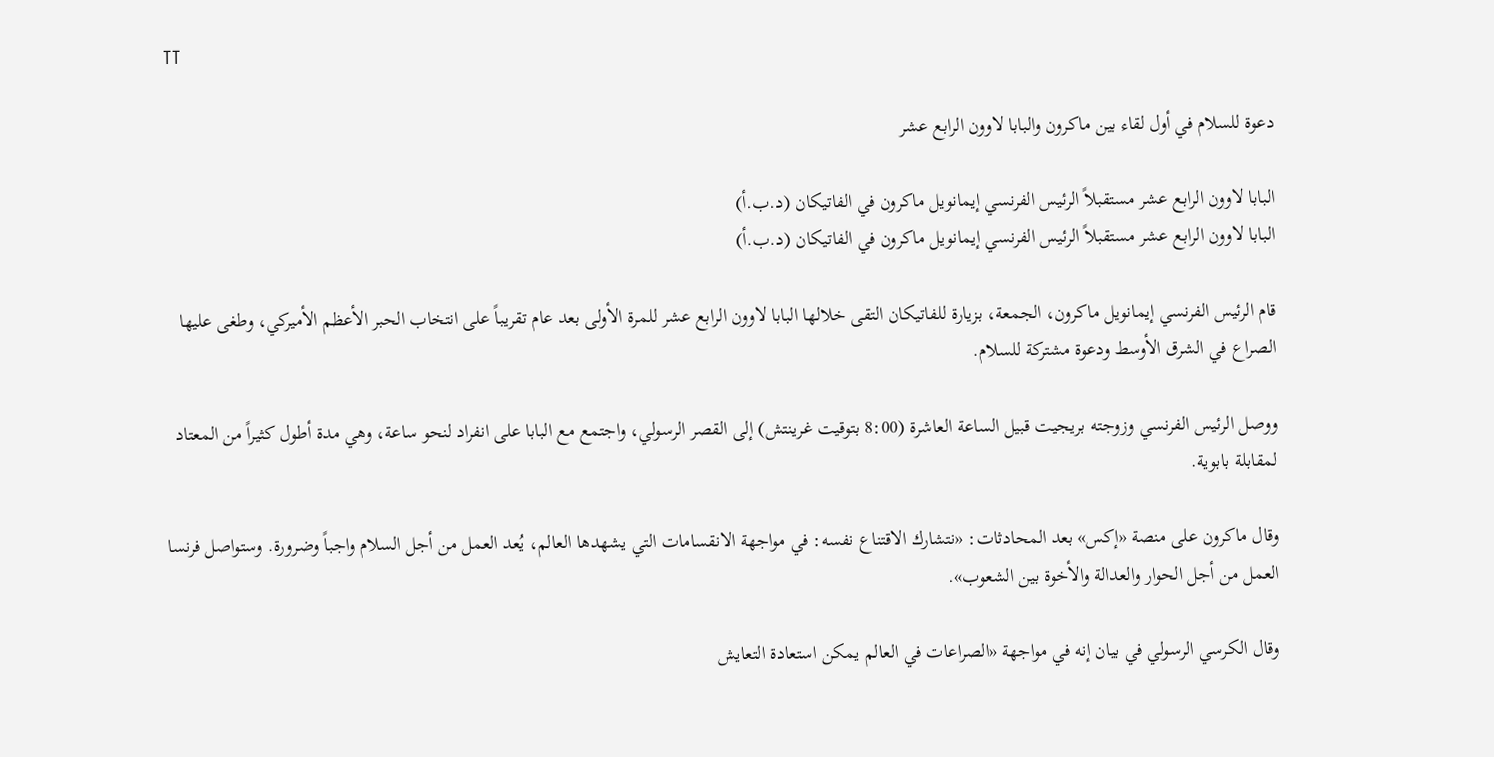TT

دعوة للسلام في أول لقاء بين ماكرون والبابا لاوون الرابع عشر

البابا لاوون الرابع عشر مستقبلاً الرئيس الفرنسي إيمانويل ماكرون في الفاتيكان (د.ب.أ)
البابا لاوون الرابع عشر مستقبلاً الرئيس الفرنسي إيمانويل ماكرون في الفاتيكان (د.ب.أ)

قام الرئيس الفرنسي إيمانويل ماكرون، الجمعة، بزيارة للفاتيكان التقى خلالها البابا لاوون الرابع عشر للمرة الأولى بعد عام تقريباً على انتخاب الحبر الأعظم الأميركي، وطغى عليها الصراع في الشرق الأوسط ودعوة مشتركة للسلام.

ووصل الرئيس الفرنسي وزوجته بريجيت قبيل الساعة العاشرة (8:00 بتوقيت غرينتش) إلى القصر الرسولي، واجتمع مع البابا على انفراد لنحو ساعة، وهي مدة أطول كثيراً من المعتاد لمقابلة بابوية.

وقال ماكرون على منصة «إكس» بعد المحادثات: «نتشارك الاقتناع نفسه: في مواجهة الانقسامات التي يشهدها العالم، يُعد العمل من أجل السلام واجباً وضرورة. وستواصل فرنسا العمل من أجل الحوار والعدالة والأخوة بين الشعوب».

وقال الكرسي الرسولي في بيان إنه في مواجهة «الصراعات في العالم يمكن استعادة التعايش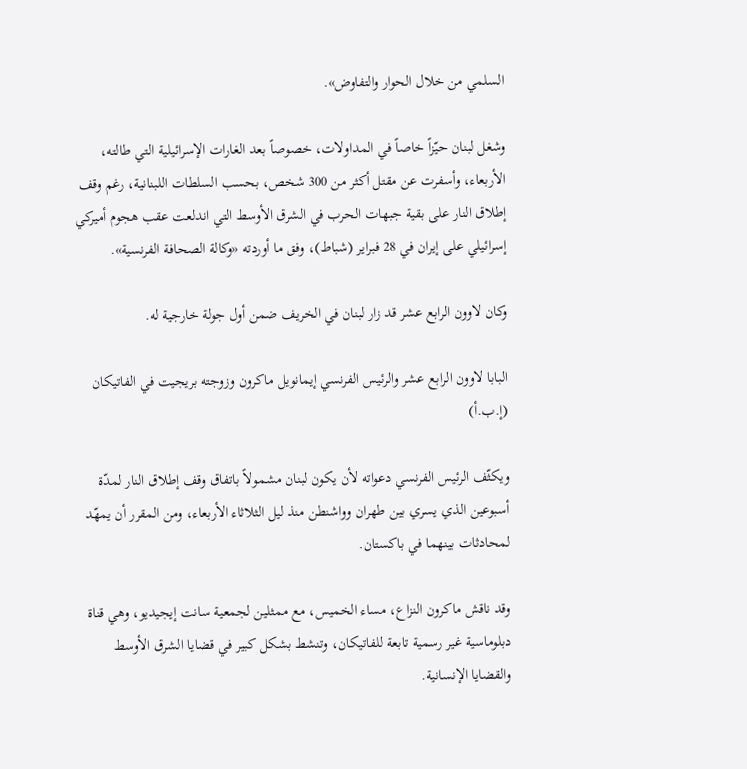السلمي من خلال الحوار والتفاوض».

وشغل لبنان حيّزاً خاصاً في المداولات، خصوصاً بعد الغارات الإسرائيلية التي طالته، الأربعاء، وأسفرت عن مقتل أكثر من 300 شخص، بحسب السلطات اللبنانية، رغم وقف إطلاق النار على بقية جبهات الحرب في الشرق الأوسط التي اندلعت عقب هجوم أميركي إسرائيلي على إيران في 28 فبراير (شباط)، وفق ما أوردته «وكالة الصحافة الفرنسية».

وكان لاوون الرابع عشر قد زار لبنان في الخريف ضمن أول جولة خارجية له.

البابا لاوون الرابع عشر والرئيس الفرنسي إيمانويل ماكرون وزوجته بريجيت في الفاتيكان (إ.ب.أ)

ويكثّف الرئيس الفرنسي دعواته لأن يكون لبنان مشمولاً باتفاق وقف إطلاق النار لمدّة أسبوعين الذي يسري بين طهران وواشنطن منذ ليل الثلاثاء الأربعاء، ومن المقرر أن يمهّد لمحادثات بينهما في باكستان.

وقد ناقش ماكرون النزاع، مساء الخميس، مع ممثلين لجمعية سانت إيجيديو، وهي قناة دبلوماسية غير رسمية تابعة للفاتيكان، وتنشط بشكل كبير في قضايا الشرق الأوسط والقضايا الإنسانية.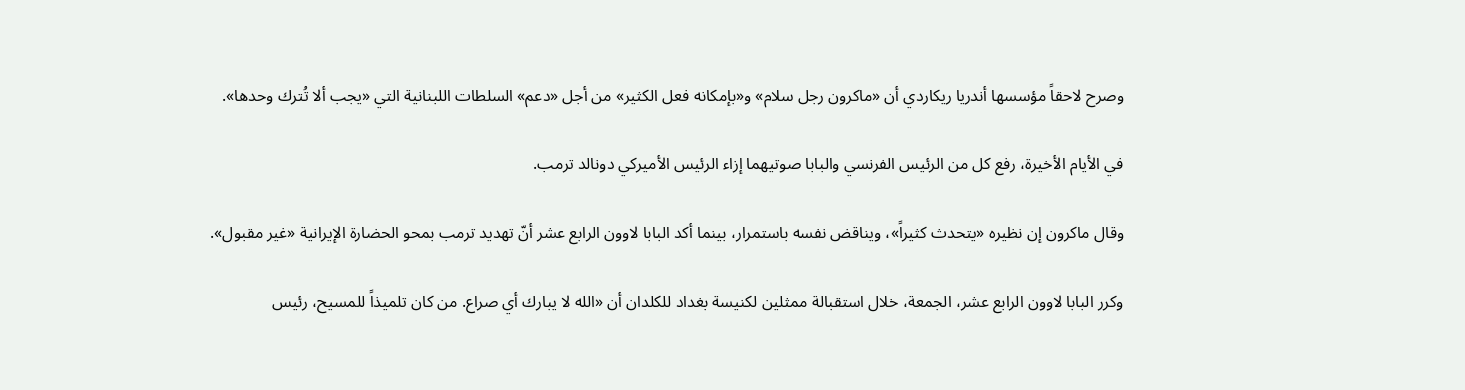وصرح لاحقاً مؤسسها أندريا ريكاردي أن «ماكرون رجل سلام» و«بإمكانه فعل الكثير» من أجل «دعم» السلطات اللبنانية التي «يجب ألا تُترك وحدها».

في الأيام الأخيرة، رفع كل من الرئيس الفرنسي والبابا صوتيهما إزاء الرئيس الأميركي دونالد ترمب.

وقال ماكرون إن نظيره «يتحدث كثيراً»، ويناقض نفسه باستمرار، بينما أكد البابا لاوون الرابع عشر أنّ تهديد ترمب بمحو الحضارة الإيرانية «غير مقبول».

وكرر البابا لاوون الرابع عشر، الجمعة، خلال استقبالة ممثلين لكنيسة بغداد للكلدان أن «الله لا يبارك أي صراع. من كان تلميذاً للمسيح، رئيس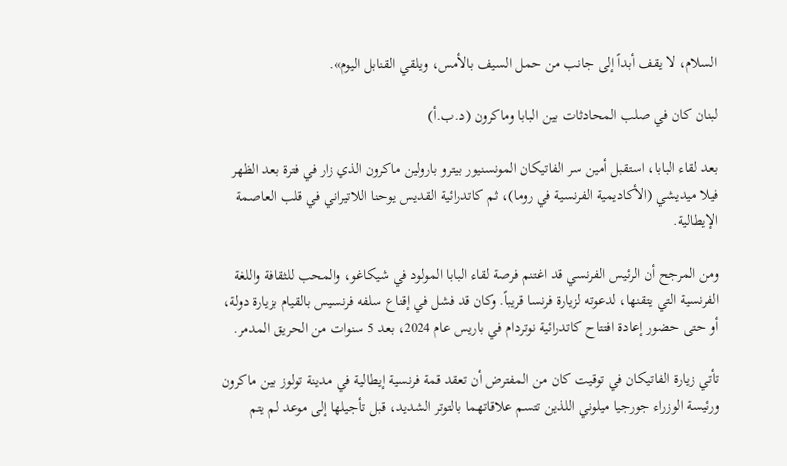السلام، لا يقف أبداً إلى جانب من حمل السيف بالأمس، ويلقي القنابل اليوم».

لبنان كان في صلب المحادثات بين البابا وماكرون (د.ب.أ)

بعد لقاء البابا، استقبل أمين سر الفاتيكان المونسنيور بيترو بارولين ماكرون الذي زار في فترة بعد الظهر فيلا ميديشي (الأكاديمية الفرنسية في روما)، ثم كاتدرائية القديس يوحنا اللاتيراني في قلب العاصمة الإيطالية.

ومن المرجح أن الرئيس الفرنسي قد اغتنم فرصة لقاء البابا المولود في شيكاغو، والمحب للثقافة واللغة الفرنسية التي يتقنها، لدعوته لزيارة فرنسا قريباً. وكان قد فشل في إقناع سلفه فرنسيس بالقيام بزيارة دولة، أو حتى حضور إعادة افتتاح كاتدرائية نوتردام في باريس عام 2024، بعد 5 سنوات من الحريق المدمر.

تأتي زيارة الفاتيكان في توقيت كان من المفترض أن تعقد قمة فرنسية إيطالية في مدينة تولوز بين ماكرون ورئيسة الوزراء جورجيا ميلوني اللذين تتسم علاقاتهما بالتوتر الشديد، قبل تأجيلها إلى موعد لم يتم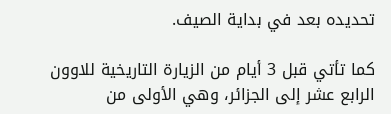تحديده بعد في بداية الصيف.

كما تأتي قبل 3 أيام من الزيارة التاريخية للاوون الرابع عشر إلى الجزائر، وهي الأولى من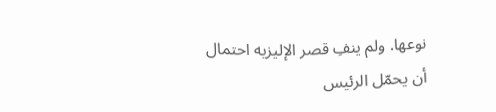نوعها. ولم ينفِ قصر الإليزيه احتمال أن يحمّل الرئيس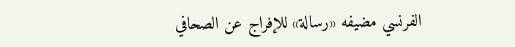الفرنسي مضيفه «رسالة» للإفراج عن الصحافي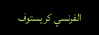الفرنسي كريستوف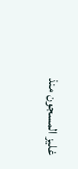غليز المسجون منذ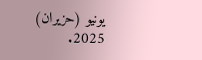يونيو (حزيران) 2025.